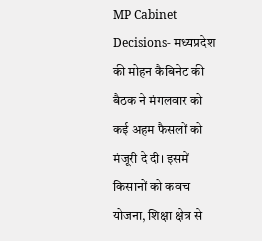MP Cabinet Decisions- मध्यप्रदेश की मोहन कैबिनेट की बैठक ने मंगलवार को कई अहम फैसलों को मंजूरी दे दी। इसमें किसानों को कवच योजना, शिक्षा क्षेत्र से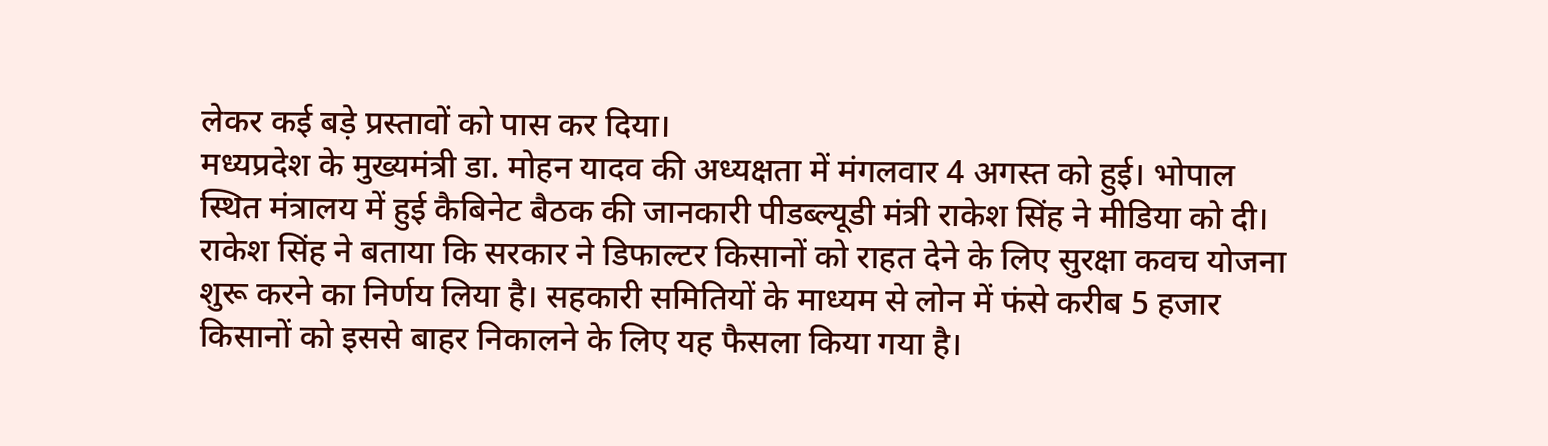लेकर कई बड़े प्रस्तावों को पास कर दिया।
मध्यप्रदेश के मुख्यमंत्री डा. मोहन यादव की अध्यक्षता में मंगलवार 4 अगस्त को हुई। भोपाल स्थित मंत्रालय में हुई कैबिनेट बैठक की जानकारी पीडब्ल्यूडी मंत्री राकेश सिंह ने मीडिया को दी। राकेश सिंह ने बताया कि सरकार ने डिफाल्टर किसानों को राहत देने के लिए सुरक्षा कवच योजना शुरू करने का निर्णय लिया है। सहकारी समितियों के माध्यम से लोन में फंसे करीब 5 हजार किसानों को इससे बाहर निकालने के लिए यह फैसला किया गया है।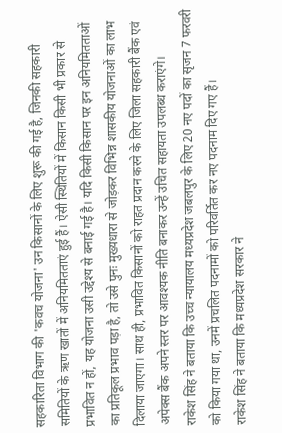सहकारिता विभाग की 'कवच योजना' उन किसानों के लिए शुरू की गई है, जिनकी सहकारी समितियों के ऋण खातों में अनियमितताएं हुई हैं। ऐसी स्थितियों में किसान किसी भी प्रकार से प्रभावित न हों, यह योजना उसी उद्देश्य से बनाई गई है। यदि किसी किसान पर इन अनियमितताओं का प्रतिकूल प्रभाव पड़ा है, तो उसे पुनः मुख्यधारा से जोड़कर विभिन्न शासकीय योजनाओं का लाभ दिलाया जाएगा। साथ ही, प्रभावित किसानों को राहत प्रदान करने के लिए जिला सहकारी बैंक एवं अपेक्स बैंक अपने स्तर पर आवश्यक नीति बनाकर उन्हें उचित सहायता उपलब्ध कराएंगे।
राकेश सिंह ने बताया कि उच्च न्यायालय मध्यप्रदेश जबलपुर के लिए 20 नए पदों का सृजन 7 फरवरी को किया गया था, उनमें प्रचलित पदनामों को परिवर्तित कर नए पदनाम दिए गए हैं।
राकेश सिंह ने बताया कि मध्यप्रदेश सरकार ने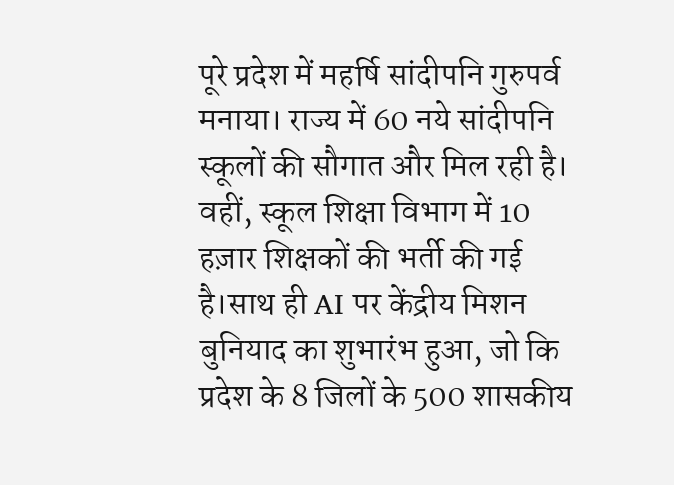पूरे प्रदेश में महर्षि सांदीपनि गुरुपर्व मनाया। राज्य में 60 नये सांदीपनि स्कूलों की सौगात और मिल रही है। वहीं, स्कूल शिक्षा विभाग में 10 हज़ार शिक्षकों की भर्ती की गई है।साथ ही AI पर केंद्रीय मिशन बुनियाद का शुभारंभ हुआ, जो कि प्रदेश के 8 जिलों के 500 शासकीय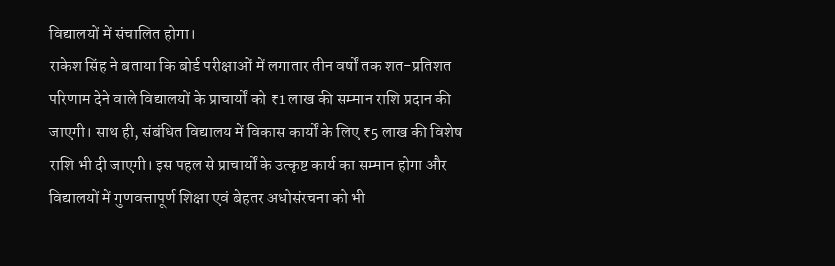विद्यालयों में संचालित होगा।
राकेश सिंह ने बताया कि बोर्ड परीक्षाओं में लगातार तीन वर्षों तक शत-प्रतिशत परिणाम देने वाले विद्यालयों के प्राचार्यों को ₹1 लाख की सम्मान राशि प्रदान की जाएगी। साथ ही, संबंधित विद्यालय में विकास कार्यों के लिए ₹5 लाख की विशेष राशि भी दी जाएगी। इस पहल से प्राचार्यों के उत्कृष्ट कार्य का सम्मान होगा और विद्यालयों में गुणवत्तापूर्ण शिक्षा एवं बेहतर अधोसंरचना को भी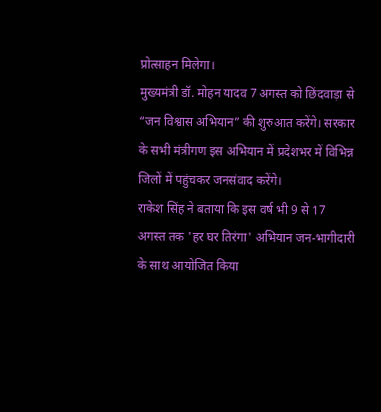प्रोत्साहन मिलेगा।
मुख्यमंत्री डॉ. मोहन यादव 7 अगस्त को छिंदवाड़ा से “जन विश्वास अभियान” की शुरुआत करेंगे। सरकार के सभी मंत्रीगण इस अभियान में प्रदेशभर में विभिन्न जिलों में पहुंचकर जनसंवाद करेंगे।
राकेश सिंह ने बताया कि इस वर्ष भी 9 से 17 अगस्त तक 'हर घर तिरंगा' अभियान जन-भागीदारी के साथ आयोजित किया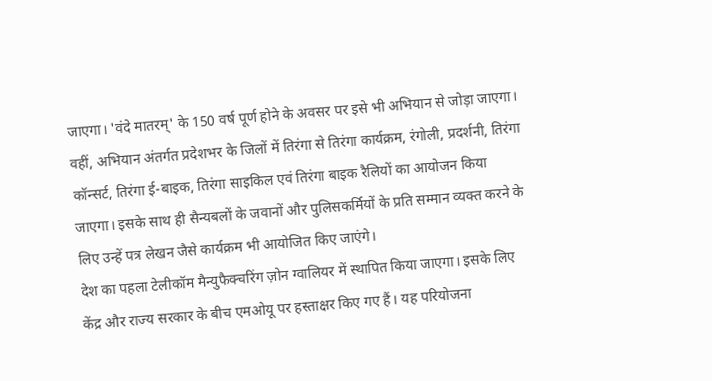जाएगा। 'वंदे मातरम्' के 150 वर्ष पूर्ण होने के अवसर पर इसे भी अभियान से जोड़ा जाएगा। वहीं, अभियान अंतर्गत प्रदेशभर के जिलों में तिरंगा से तिरंगा कार्यक्रम, रंगोली, प्रदर्शनी, तिरंगा कॉन्सर्ट, तिरंगा ई-बाइक, तिरंगा साइकिल एवं तिरंगा बाइक रैलियों का आयोजन किया जाएगा। इसके साथ ही सैन्यबलों के जवानों और पुलिसकर्मियों के प्रति सम्मान व्यक्त करने के लिए उन्हें पत्र लेखन जैसे कार्यक्रम भी आयोजित किए जाएंगे।
देश का पहला टेलीकॉम मैन्युफैक्चरिंग ज़ोन ग्वालियर में स्थापित किया जाएगा। इसके लिए केंद्र और राज्य सरकार के बीच एमओयू पर हस्ताक्षर किए गए हैं। यह परियोजना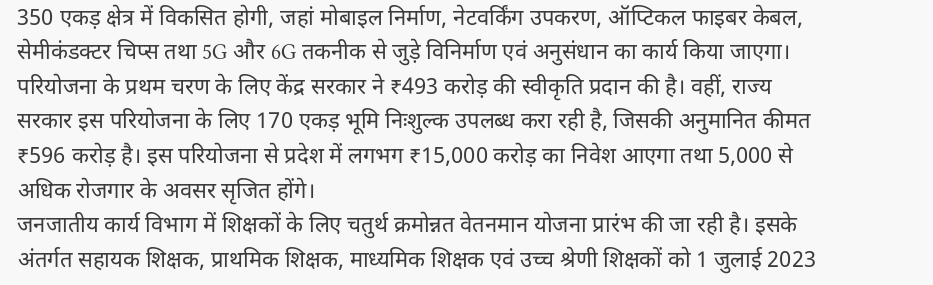350 एकड़ क्षेत्र में विकसित होगी, जहां मोबाइल निर्माण, नेटवर्किंग उपकरण, ऑप्टिकल फाइबर केबल, सेमीकंडक्टर चिप्स तथा 5G और 6G तकनीक से जुड़े विनिर्माण एवं अनुसंधान का कार्य किया जाएगा।
परियोजना के प्रथम चरण के लिए केंद्र सरकार ने ₹493 करोड़ की स्वीकृति प्रदान की है। वहीं, राज्य सरकार इस परियोजना के लिए 170 एकड़ भूमि निःशुल्क उपलब्ध करा रही है, जिसकी अनुमानित कीमत ₹596 करोड़ है। इस परियोजना से प्रदेश में लगभग ₹15,000 करोड़ का निवेश आएगा तथा 5,000 से अधिक रोजगार के अवसर सृजित होंगे।
जनजातीय कार्य विभाग में शिक्षकों के लिए चतुर्थ क्रमोन्नत वेतनमान योजना प्रारंभ की जा रही है। इसके अंतर्गत सहायक शिक्षक, प्राथमिक शिक्षक, माध्यमिक शिक्षक एवं उच्च श्रेणी शिक्षकों को 1 जुलाई 2023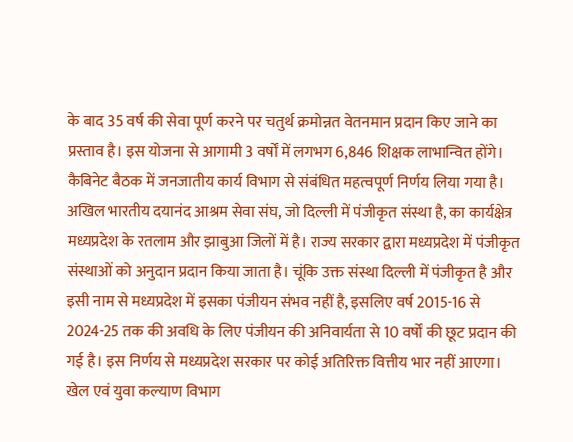के बाद 35 वर्ष की सेवा पूर्ण करने पर चतुर्थ क्रमोन्नत वेतनमान प्रदान किए जाने का प्रस्ताव है। इस योजना से आगामी 3 वर्षों में लगभग 6,846 शिक्षक लाभान्वित होंगे।
कैबिनेट बैठक में जनजातीय कार्य विभाग से संबंधित महत्वपूर्ण निर्णय लिया गया है। अखिल भारतीय दयानंद आश्रम सेवा संघ, जो दिल्ली में पंजीकृत संस्था है, का कार्यक्षेत्र मध्यप्रदेश के रतलाम और झाबुआ जिलों में है। राज्य सरकार द्वारा मध्यप्रदेश में पंजीकृत संस्थाओं को अनुदान प्रदान किया जाता है। चूंकि उक्त संस्था दिल्ली में पंजीकृत है और इसी नाम से मध्यप्रदेश में इसका पंजीयन संभव नहीं है, इसलिए वर्ष 2015-16 से 2024-25 तक की अवधि के लिए पंजीयन की अनिवार्यता से 10 वर्षों की छूट प्रदान की गई है। इस निर्णय से मध्यप्रदेश सरकार पर कोई अतिरिक्त वित्तीय भार नहीं आएगा।
खेल एवं युवा कल्याण विभाग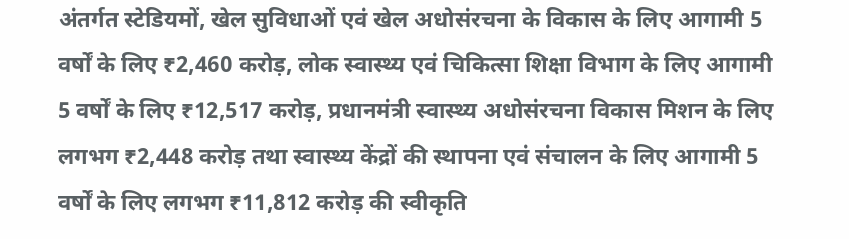अंतर्गत स्टेडियमों, खेल सुविधाओं एवं खेल अधोसंरचना के विकास के लिए आगामी 5 वर्षों के लिए ₹2,460 करोड़, लोक स्वास्थ्य एवं चिकित्सा शिक्षा विभाग के लिए आगामी 5 वर्षों के लिए ₹12,517 करोड़, प्रधानमंत्री स्वास्थ्य अधोसंरचना विकास मिशन के लिए लगभग ₹2,448 करोड़ तथा स्वास्थ्य केंद्रों की स्थापना एवं संचालन के लिए आगामी 5 वर्षों के लिए लगभग ₹11,812 करोड़ की स्वीकृति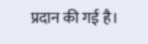प्रदान की गई है।